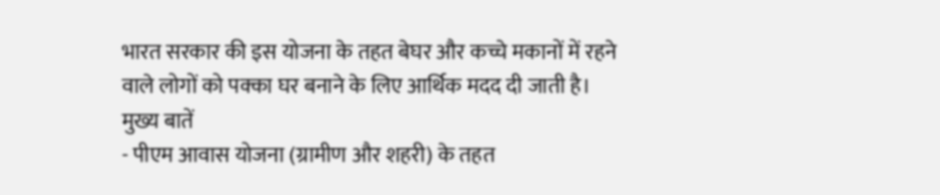भारत सरकार की इस योजना के तहत बेघर और कच्चे मकानों में रहने वाले लोगों को पक्का घर बनाने के लिए आर्थिक मदद दी जाती है।
मुख्य बातें
- पीएम आवास योजना (ग्रामीण और शहरी) के तहत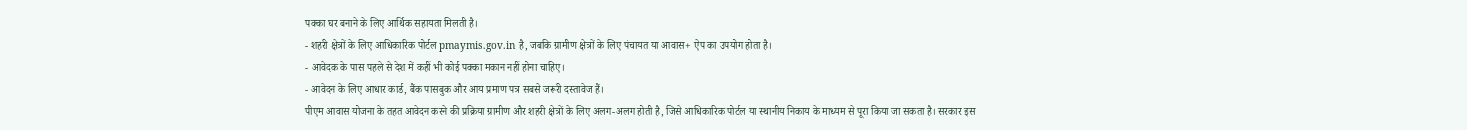पक्का घर बनाने के लिए आर्थिक सहायता मिलती है।
- शहरी क्षेत्रों के लिए आधिकारिक पोर्टल pmaymis.gov.in है, जबकि ग्रामीण क्षेत्रों के लिए पंचायत या आवास+ ऐप का उपयोग होता है।
- आवेदक के पास पहले से देश में कहीं भी कोई पक्का मकान नहीं होना चाहिए।
- आवेदन के लिए आधार कार्ड, बैंक पासबुक और आय प्रमाण पत्र सबसे जरूरी दस्तावेज हैं।
पीएम आवास योजना के तहत आवेदन करने की प्रक्रिया ग्रामीण और शहरी क्षेत्रों के लिए अलग-अलग होती है, जिसे आधिकारिक पोर्टल या स्थानीय निकाय के माध्यम से पूरा किया जा सकता है। सरकार इस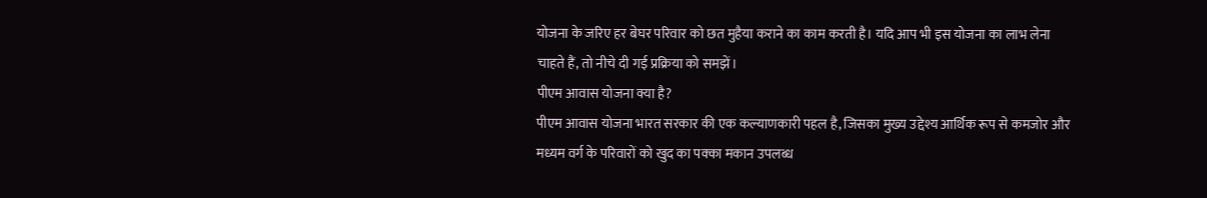योजना के जरिए हर बेघर परिवार को छत मुहैया कराने का काम करती है। यदि आप भी इस योजना का लाभ लेना चाहते हैं, तो नीचे दी गई प्रक्रिया को समझें।
पीएम आवास योजना क्या है?
पीएम आवास योजना भारत सरकार की एक कल्याणकारी पहल है, जिसका मुख्य उद्देश्य आर्थिक रूप से कमजोर और मध्यम वर्ग के परिवारों को खुद का पक्का मकान उपलब्ध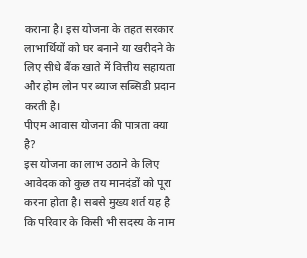कराना है। इस योजना के तहत सरकार लाभार्थियों को घर बनाने या खरीदने के लिए सीधे बैंक खाते में वित्तीय सहायता और होम लोन पर ब्याज सब्सिडी प्रदान करती है।
पीएम आवास योजना की पात्रता क्या है?
इस योजना का लाभ उठाने के लिए आवेदक को कुछ तय मानदंडों को पूरा करना होता है। सबसे मुख्य शर्त यह है कि परिवार के किसी भी सदस्य के नाम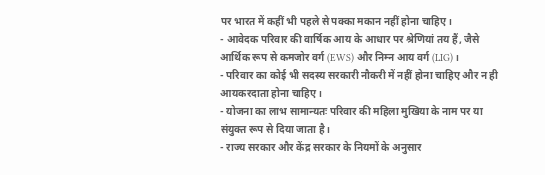पर भारत में कहीं भी पहले से पक्का मकान नहीं होना चाहिए।
- आवेदक परिवार की वार्षिक आय के आधार पर श्रेणियां तय हैं, जैसे आर्थिक रूप से कमजोर वर्ग (EWS) और निम्न आय वर्ग (LIG)।
- परिवार का कोई भी सदस्य सरकारी नौकरी में नहीं होना चाहिए और न ही आयकरदाता होना चाहिए।
- योजना का लाभ सामान्यतः परिवार की महिला मुखिया के नाम पर या संयुक्त रूप से दिया जाता है।
- राज्य सरकार और केंद्र सरकार के नियमों के अनुसार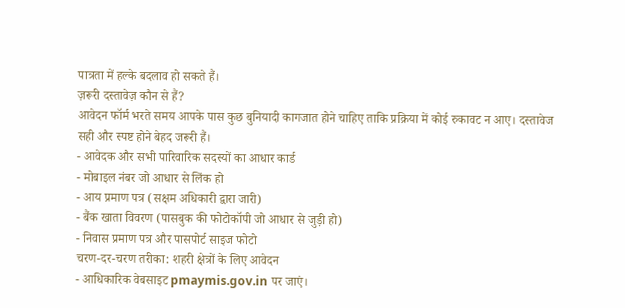पात्रता में हल्के बदलाव हो सकते हैं।
ज़रूरी दस्तावेज़ कौन से हैं?
आवेदन फॉर्म भरते समय आपके पास कुछ बुनियादी कागजात होने चाहिए ताकि प्रक्रिया में कोई रुकावट न आए। दस्तावेज सही और स्पष्ट होने बेहद जरूरी हैं।
- आवेदक और सभी पारिवारिक सदस्यों का आधार कार्ड
- मोबाइल नंबर जो आधार से लिंक हो
- आय प्रमाण पत्र (सक्षम अधिकारी द्वारा जारी)
- बैंक खाता विवरण (पासबुक की फोटोकॉपी जो आधार से जुड़ी हो)
- निवास प्रमाण पत्र और पासपोर्ट साइज फोटो
चरण-दर-चरण तरीका: शहरी क्षेत्रों के लिए आवेदन
- आधिकारिक वेबसाइट pmaymis.gov.in पर जाएं।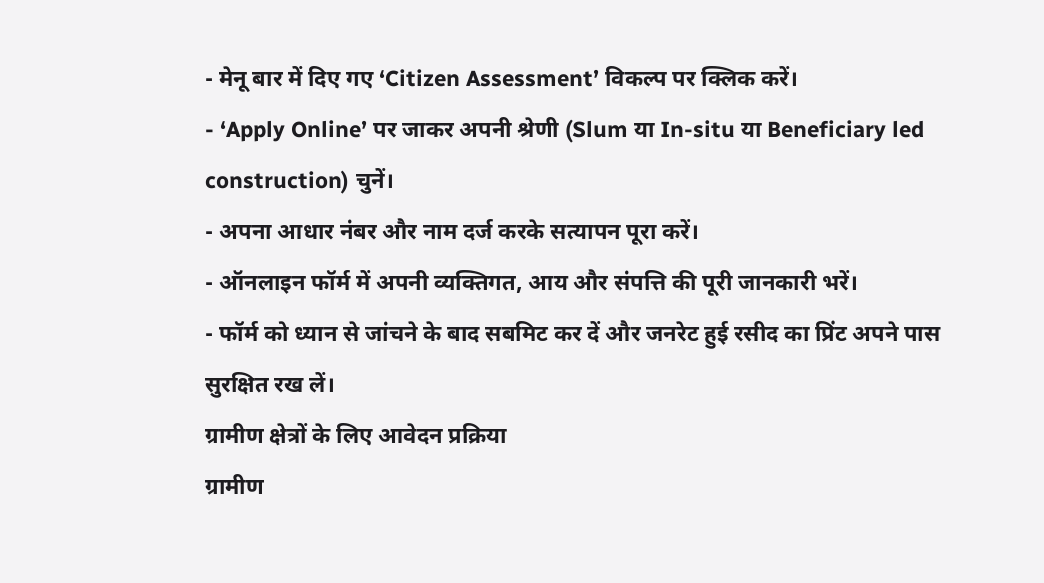- मेनू बार में दिए गए ‘Citizen Assessment’ विकल्प पर क्लिक करें।
- ‘Apply Online’ पर जाकर अपनी श्रेणी (Slum या In-situ या Beneficiary led construction) चुनें।
- अपना आधार नंबर और नाम दर्ज करके सत्यापन पूरा करें।
- ऑनलाइन फॉर्म में अपनी व्यक्तिगत, आय और संपत्ति की पूरी जानकारी भरें।
- फॉर्म को ध्यान से जांचने के बाद सबमिट कर दें और जनरेट हुई रसीद का प्रिंट अपने पास सुरक्षित रख लें।
ग्रामीण क्षेत्रों के लिए आवेदन प्रक्रिया
ग्रामीण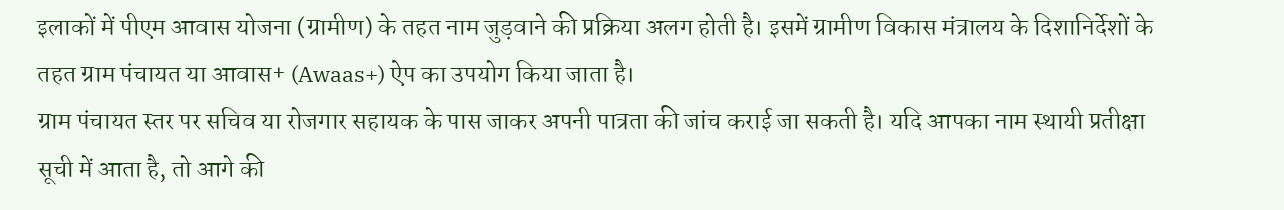इलाकों में पीएम आवास योजना (ग्रामीण) के तहत नाम जुड़वाने की प्रक्रिया अलग होती है। इसमें ग्रामीण विकास मंत्रालय के दिशानिर्देशों के तहत ग्राम पंचायत या आवास+ (Awaas+) ऐप का उपयोग किया जाता है।
ग्राम पंचायत स्तर पर सचिव या रोजगार सहायक के पास जाकर अपनी पात्रता की जांच कराई जा सकती है। यदि आपका नाम स्थायी प्रतीक्षा सूची में आता है, तो आगे की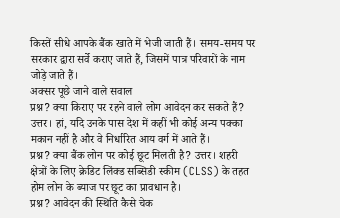किस्तें सीधे आपके बैंक खाते में भेजी जाती हैं। समय-समय पर सरकार द्वारा सर्वे कराए जाते हैं, जिसमें पात्र परिवारों के नाम जोड़े जाते हैं।
अक्सर पूछे जाने वाले सवाल
प्रश्न? क्या किराए पर रहने वाले लोग आवेदन कर सकते हैं? उत्तर। हां, यदि उनके पास देश में कहीं भी कोई अन्य पक्का मकान नहीं है और वे निर्धारित आय वर्ग में आते हैं।
प्रश्न? क्या बैंक लोन पर कोई छूट मिलती है? उत्तर। शहरी क्षेत्रों के लिए क्रेडिट लिंक्ड सब्सिडी स्कीम (CLSS) के तहत होम लोन के ब्याज पर छूट का प्रावधान है।
प्रश्न? आवेदन की स्थिति कैसे चेक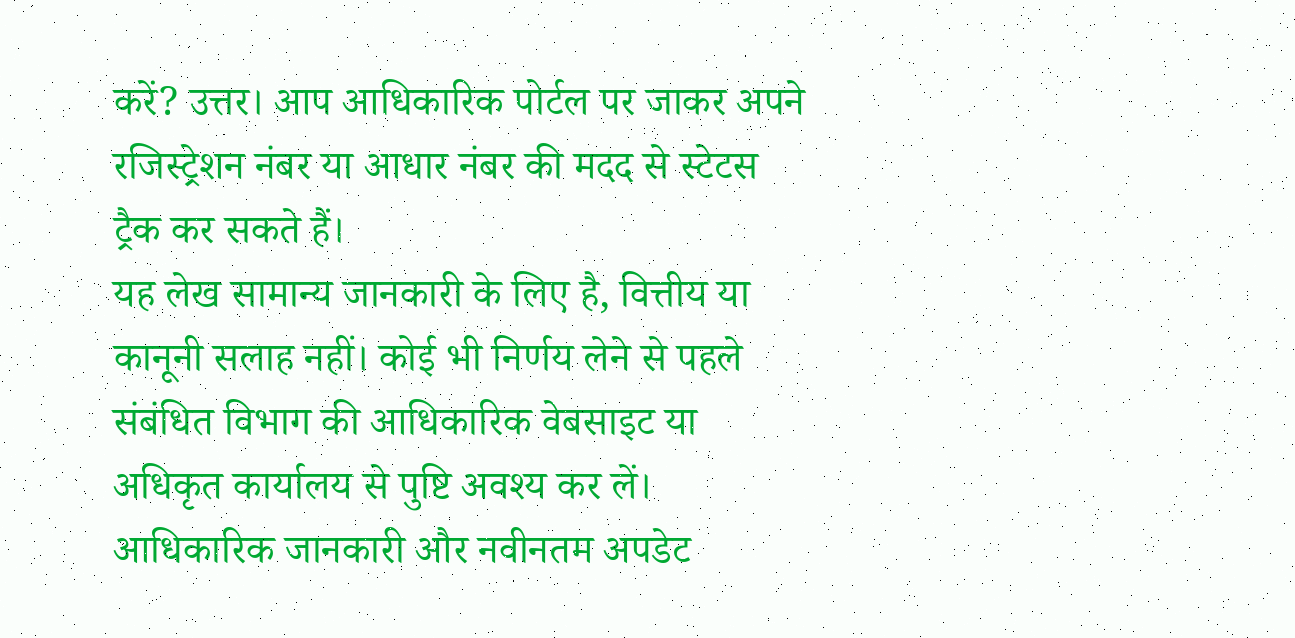करें? उत्तर। आप आधिकारिक पोर्टल पर जाकर अपने रजिस्ट्रेशन नंबर या आधार नंबर की मदद से स्टेटस ट्रैक कर सकते हैं।
यह लेख सामान्य जानकारी के लिए है, वित्तीय या कानूनी सलाह नहीं। कोई भी निर्णय लेने से पहले संबंधित विभाग की आधिकारिक वेबसाइट या अधिकृत कार्यालय से पुष्टि अवश्य कर लें।
आधिकारिक जानकारी और नवीनतम अपडेट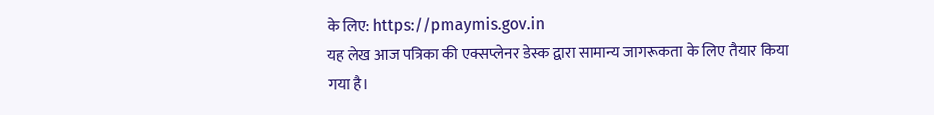के लिए: https://pmaymis.gov.in
यह लेख आज पत्रिका की एक्सप्लेनर डेस्क द्वारा सामान्य जागरूकता के लिए तैयार किया गया है।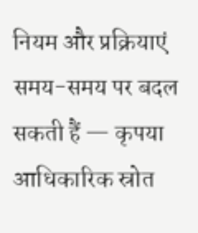नियम और प्रक्रियाएं समय-समय पर बदल सकती हैं — कृपया आधिकारिक स्रोत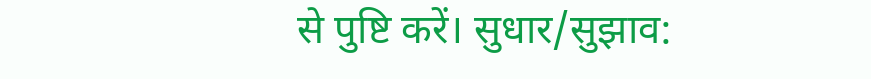से पुष्टि करें। सुधार/सुझाव: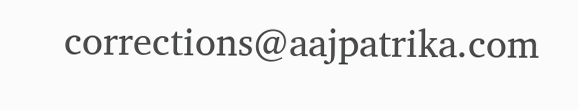corrections@aajpatrika.com